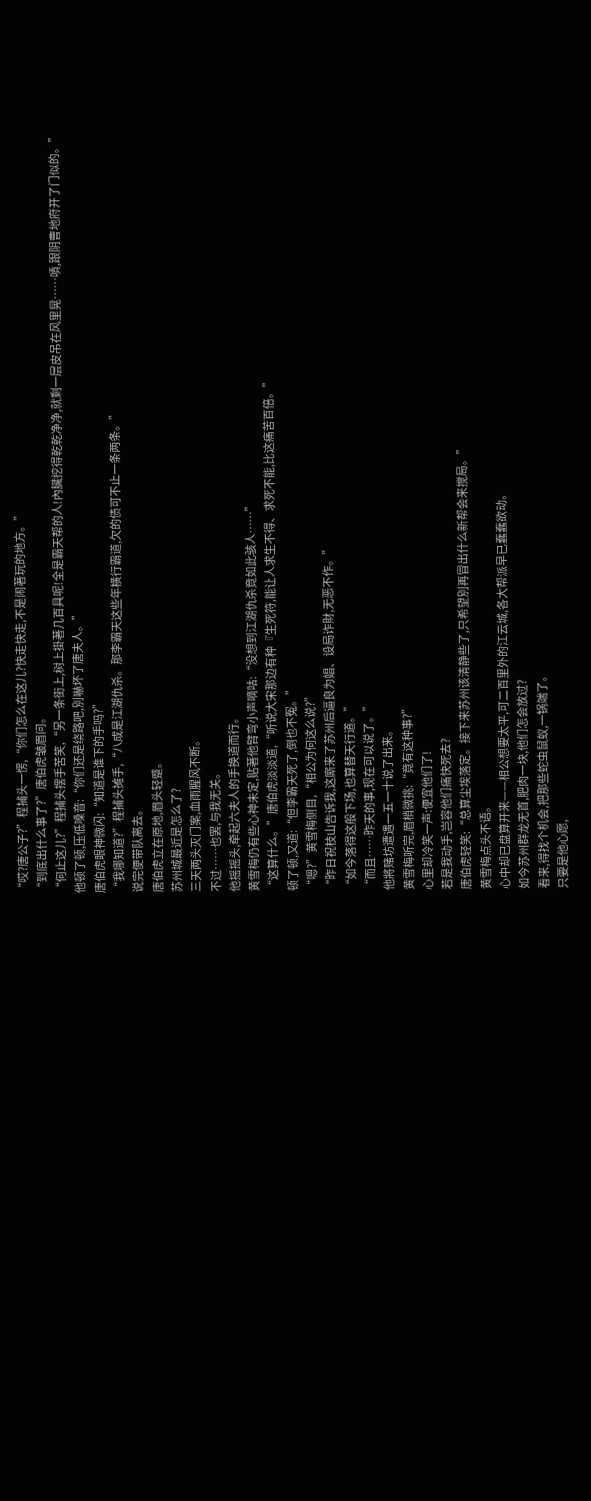“哎?唐公子?”程捕头一愣,“你们怎么在这儿?快走快走,不是闹著玩的地方。”
“到底出什么事了?”唐伯虎皱眉问。
“何止这儿?”程捕头摆手苦笑,“另一条街上,树上掛著几百具呢!全是霸天帮的人!內臟挖得乾乾净净,就剩一层皮吊在风里晃……嘖,跟阴曹地府开了门似的。”
他顿了顿,压低嗓音:“你们还是绕路吧,別嚇坏了唐夫人。”
唐伯虎眼神微闪:“知道是谁下的手吗?”
“我哪知道?”程捕头摊手,“八成是江湖仇杀。那李霸天这些年横行霸道,欠的债可不止一条两条。”
说完便带队离去。
唐伯虎立在原地,眉头轻蹙。
苏州城最近是怎么了?
三天两头灭门案,血雨腥风不断。
不过……也罢,与我无关。
他摇摇头,牵起六夫人的手换道而行。
黄雪梅仍有些心神未定,贴著他臂弯小声嘀咕:“没想到江湖仇杀竟如此骇人……”
“这算什么。”唐伯虎淡淡道,“听说大宋那边有种『生死符,能让人求生不得、求死不能,比这痛苦百倍。”
顿了顿,又道:“但李霸天死了,倒也不冤。”
“嗯?”黄雪梅侧目,“相公为何这么说?”
“昨日祝枝山告诉我,这廝来了苏州后逼良为娼、设局诈財,无恶不作。”
“如今落得这般下场,也算替天行道。”
“而且……昨天的事,现在可以说了。”
他將赌坊遭遇一五一十说了出来。
黄雪梅听完,眉梢微挑:“竟有这种事?”
心里却冷笑一声:便宜他们了!
若是我动手,岂容他们痛快死去?
唐伯虎轻笑:“总算尘埃落定。接下来苏州该清静些了,只希望別再冒出什么新帮会来搅局。”
黄雪梅点头不语。
心中却已盘算开来——相公想要太平,可二百里外的江云城,各大帮派早已蠢蠢欲动。
如今苏州群龙无首,肥肉一块,他们怎会放过?
看来,得找个机会,把那些蛇虫鼠蚁,一锅端了。
只要是他心愿,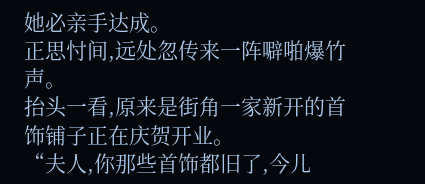她必亲手达成。
正思忖间,远处忽传来一阵噼啪爆竹声。
抬头一看,原来是街角一家新开的首饰铺子正在庆贺开业。
“夫人,你那些首饰都旧了,今儿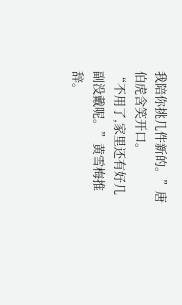我陪你挑几件新的。”唐伯虎含笑开口。
“不用了,家里还有好几副没戴呢。”黄雪梅推辞。